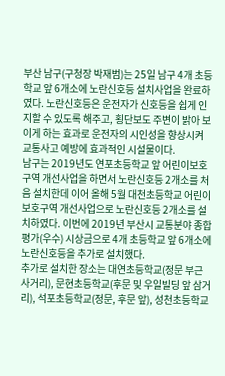부산 남구(구청장 박재범)는 25일 남구 4개 초등학교 앞 6개소에 노란신호등 설치사업을 완료하였다. 노란신호등은 운전자가 신호등을 쉽게 인지할 수 있도록 해주고, 횡단보도 주변이 밝아 보이게 하는 효과로 운전자의 시인성을 향상시켜 교통사고 예방에 효과적인 시설물이다.
남구는 2019년도 연포초등학교 앞 어린이보호구역 개선사업을 하면서 노란신호등 2개소를 처음 설치한데 이어 올해 5월 대천초등학교 어린이보호구역 개선사업으로 노란신호등 2개소를 설치하였다. 이번에 2019년 부산시 교통분야 종합평가(우수) 시상금으로 4개 초등학교 앞 6개소에 노란신호등을 추가로 설치했다.
추가로 설치한 장소는 대연초등학교(정문 부근 사거리), 문현초등학교(후문 및 우일빌딩 앞 삼거리), 석포초등학교(정문, 후문 앞), 성천초등학교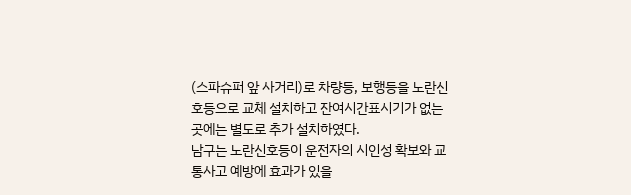(스파슈퍼 앞 사거리)로 차량등, 보행등을 노란신호등으로 교체 설치하고 잔여시간표시기가 없는 곳에는 별도로 추가 설치하였다.
남구는 노란신호등이 운전자의 시인성 확보와 교통사고 예방에 효과가 있을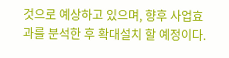것으로 예상하고 있으며, 향후 사업효과를 분석한 후 확대설치 할 예정이다.